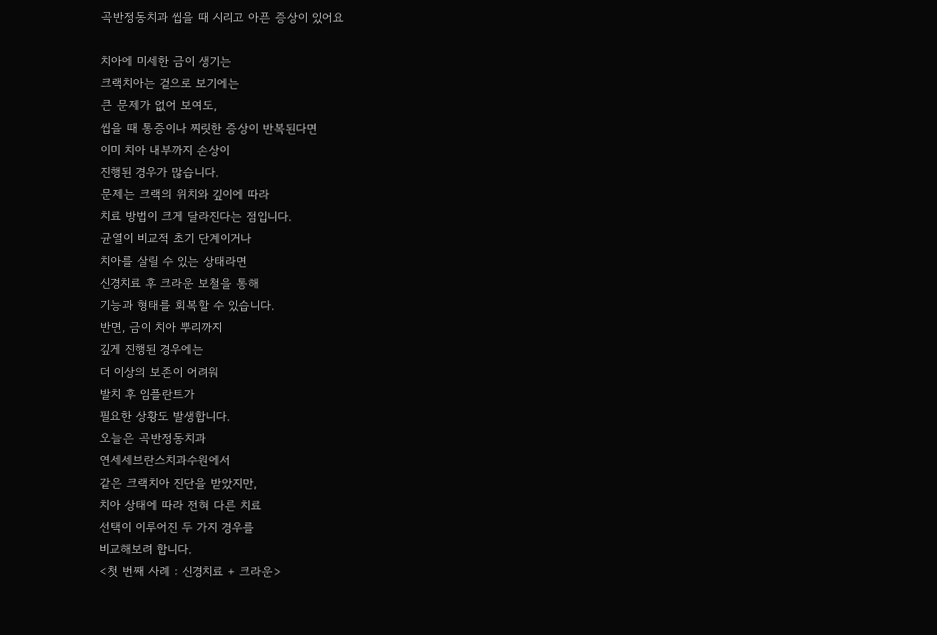곡반정동치과 씹을 때 시리고 아픈 증상이 있어요

치아에 미세한 금이 생기는
크랙치아는 겉으로 보기에는
큰 문제가 없어 보여도,
씹을 때 통증이나 찌릿한 증상이 반복된다면
이미 치아 내부까지 손상이
진행된 경우가 많습니다.
문제는 크랙의 위치와 깊이에 따라
치료 방법이 크게 달라진다는 점입니다.
균열이 비교적 초기 단계이거나
치아를 살릴 수 있는 상태라면
신경치료 후 크라운 보철을 통해
기능과 형태를 회복할 수 있습니다.
반면, 금이 치아 뿌리까지
깊게 진행된 경우에는
더 이상의 보존이 어려워
발치 후 임플란트가
필요한 상황도 발생합니다.
오늘은 곡반정동치과
연세세브란스치과수원에서
같은 크랙치아 진단을 받았지만,
치아 상태에 따라 전혀 다른 치료
선택이 이루어진 두 가지 경우를
비교해보려 합니다.
<첫 번째 사례 : 신경치료 + 크라운>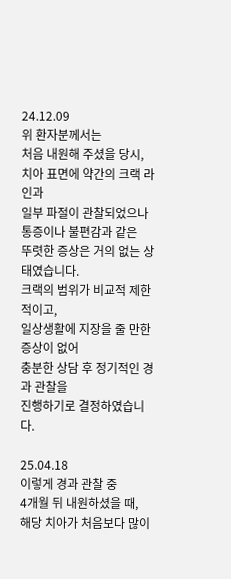24.12.09
위 환자분께서는
처음 내원해 주셨을 당시,
치아 표면에 약간의 크랙 라인과
일부 파절이 관찰되었으나
통증이나 불편감과 같은
뚜렷한 증상은 거의 없는 상태였습니다.
크랙의 범위가 비교적 제한적이고,
일상생활에 지장을 줄 만한 증상이 없어
충분한 상담 후 정기적인 경과 관찰을
진행하기로 결정하였습니다.

25.04.18
이렇게 경과 관찰 중
4개월 뒤 내원하셨을 때,
해당 치아가 처음보다 많이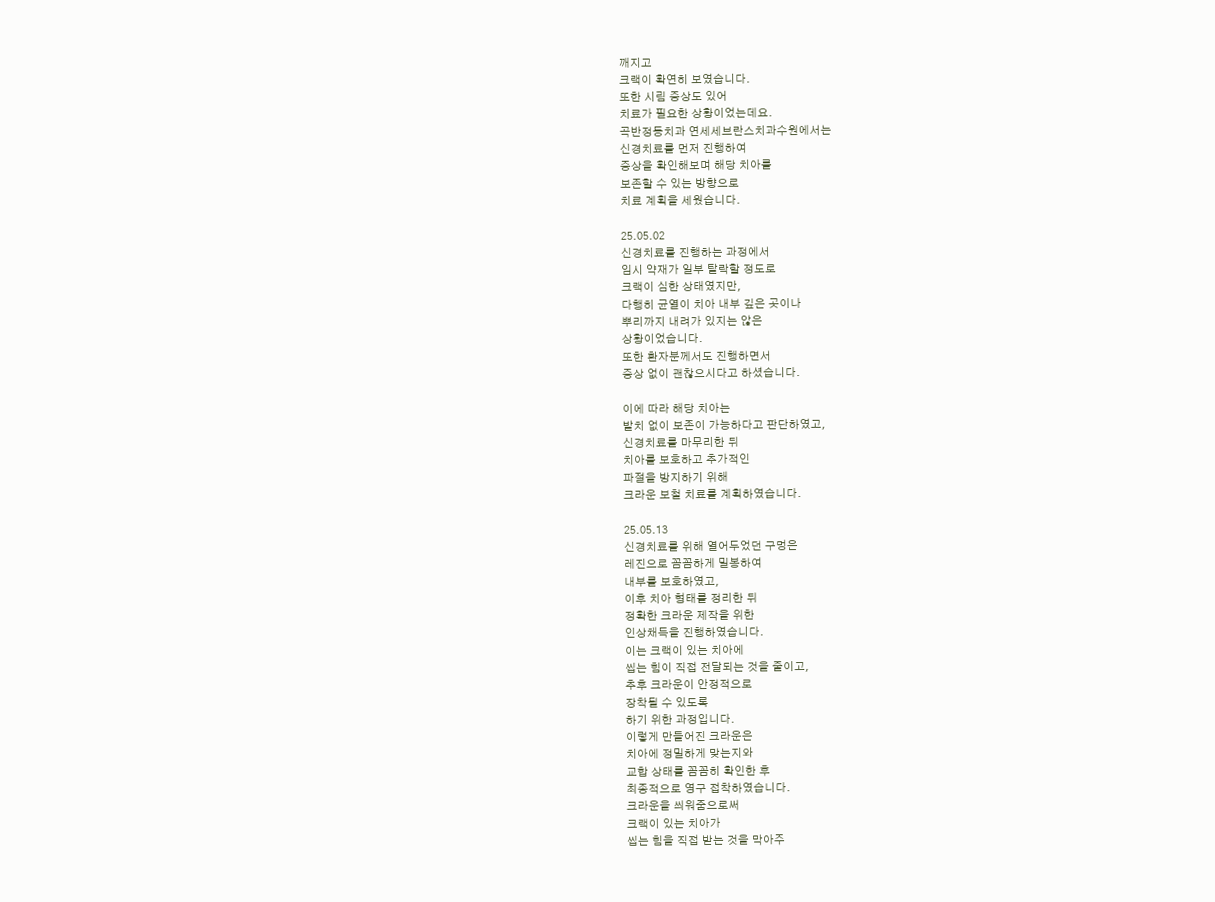깨지고
크랙이 확연히 보였습니다.
또한 시림 증상도 있어
치료가 필요한 상황이었는데요.
곡반정동치과 연세세브란스치과수원에서는
신경치료를 먼저 진행하여
증상을 확인해보며 해당 치아를
보존할 수 있는 방향으로
치료 계획을 세웠습니다.

25.05.02
신경치료를 진행하는 과정에서
임시 약재가 일부 탈락할 정도로
크랙이 심한 상태였지만,
다행히 균열이 치아 내부 깊은 곳이나
뿌리까지 내려가 있지는 않은
상황이었습니다.
또한 환자분께서도 진행하면서
증상 없이 괜찮으시다고 하셨습니다.

이에 따라 해당 치아는
발치 없이 보존이 가능하다고 판단하였고,
신경치료를 마무리한 뒤
치아를 보호하고 추가적인
파절을 방지하기 위해
크라운 보철 치료를 계획하였습니다.

25.05.13
신경치료를 위해 열어두었던 구멍은
레진으로 꼼꼼하게 밀봉하여
내부를 보호하였고,
이후 치아 형태를 정리한 뒤
정확한 크라운 제작을 위한
인상채득을 진행하였습니다.
이는 크랙이 있는 치아에
씹는 힘이 직접 전달되는 것을 줄이고,
추후 크라운이 안정적으로
장착될 수 있도록
하기 위한 과정입니다.
이렇게 만들어진 크라운은
치아에 정밀하게 맞는지와
교합 상태를 꼼꼼히 확인한 후
최종적으로 영구 접착하였습니다.
크라운을 씌워줌으로써
크랙이 있는 치아가
씹는 힘을 직접 받는 것을 막아주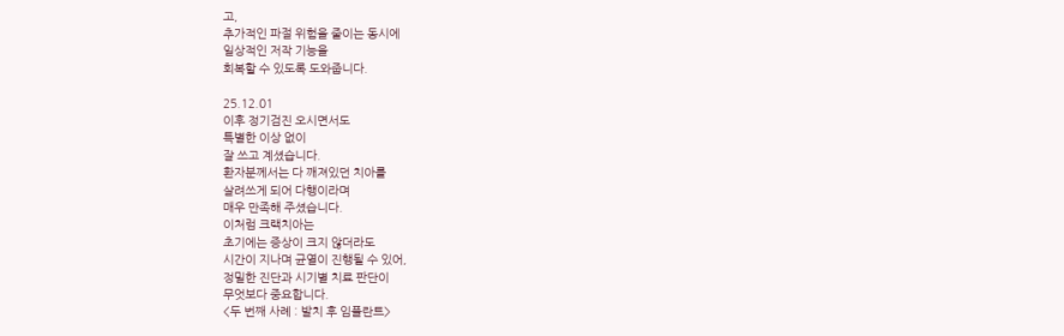고,
추가적인 파절 위험을 줄이는 동시에
일상적인 저작 기능을
회복할 수 있도록 도와줍니다.

25.12.01
이후 정기검진 오시면서도
특별한 이상 없이
잘 쓰고 계셨습니다.
환자분께서는 다 깨져있던 치아를
살려쓰게 되어 다행이라며
매우 만족해 주셨습니다.
이처럼 크랙치아는
초기에는 증상이 크지 않더라도
시간이 지나며 균열이 진행될 수 있어,
정밀한 진단과 시기별 치료 판단이
무엇보다 중요합니다.
<두 번째 사례 : 발치 후 임플란트>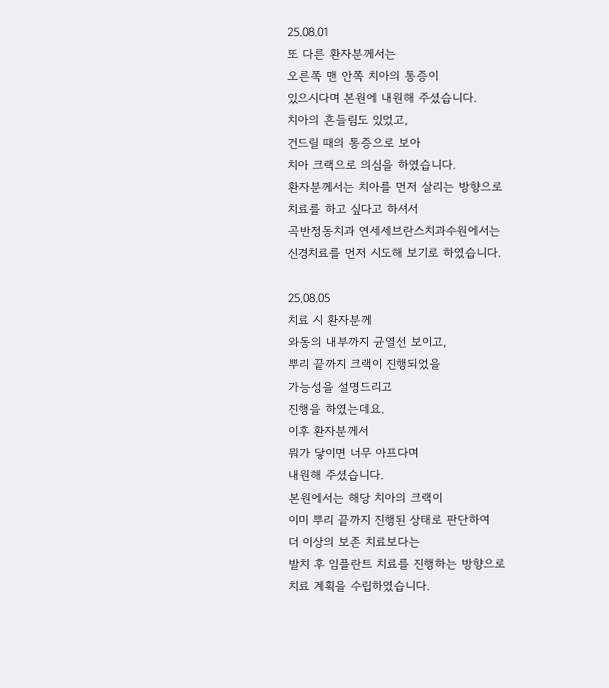25.08.01
또 다른 환자분께서는
오른쪽 맨 안쪽 치아의 통증이
있으시다며 본원에 내원해 주셨습니다.
치아의 흔들림도 있었고,
건드릴 때의 통증으로 보아
치아 크랙으로 의심을 하였습니다.
환자분께서는 치아를 먼저 살리는 방향으로
치료를 하고 싶다고 하셔서
곡반정동치과 연세세브란스치과수원에서는
신경치료를 먼저 시도해 보기로 하였습니다.

25.08.05
치료 시 환자분께
와동의 내부까지 균열선 보이고,
뿌리 끝까지 크랙이 진행되었을
가능성을 설명드리고
진행을 하였는데요.
이후 환자분께서
뭐가 닿이면 너무 아프다며
내원해 주셨습니다.
본원에서는 해당 치아의 크랙이
이미 뿌리 끝까지 진행된 상태로 판단하여
더 이상의 보존 치료보다는
발치 후 임플란트 치료를 진행하는 방향으로
치료 계획을 수립하였습니다.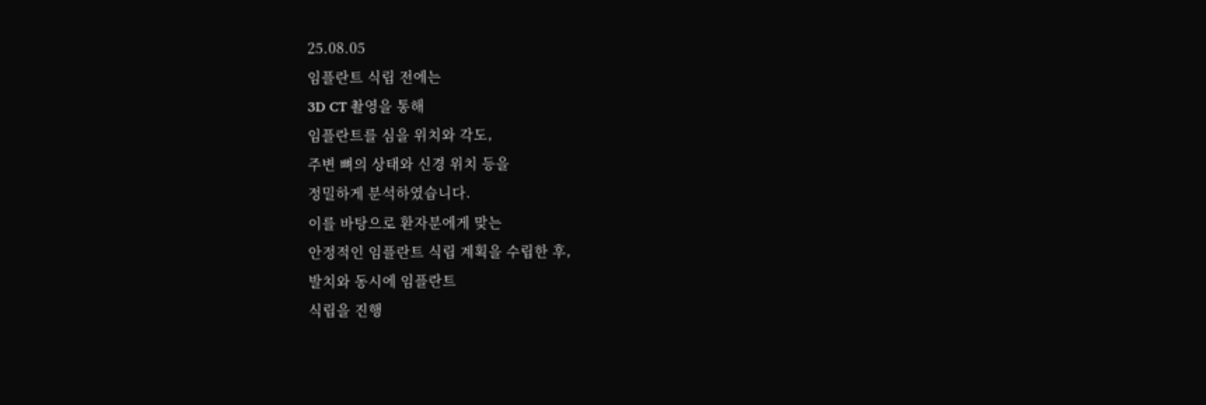25.08.05
임플란트 식립 전에는
3D CT 촬영을 통해
임플란트를 심을 위치와 각도,
주변 뼈의 상태와 신경 위치 등을
정밀하게 분석하였습니다.
이를 바탕으로 환자분에게 맞는
안정적인 임플란트 식립 계획을 수립한 후,
발치와 동시에 임플란트
식립을 진행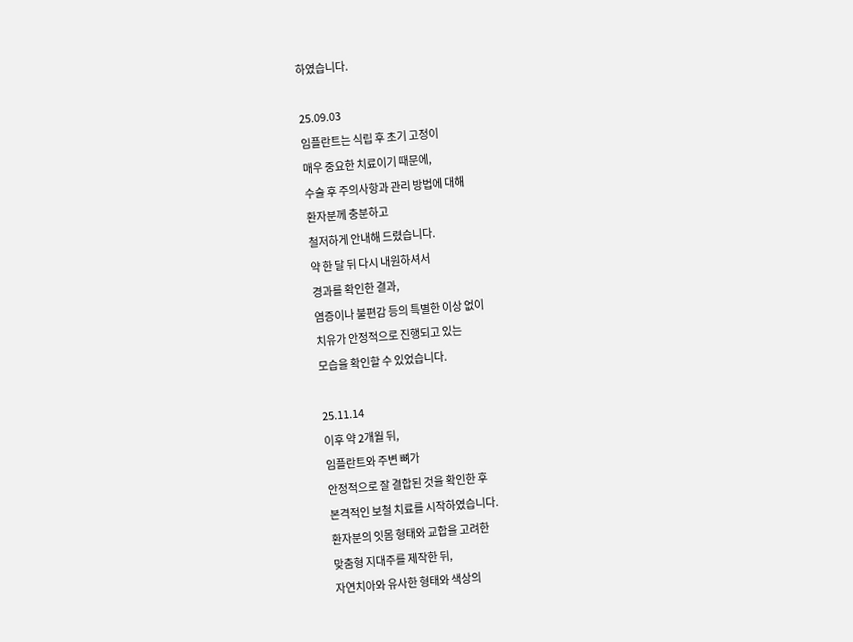하였습니다.

25.09.03
임플란트는 식립 후 초기 고정이
매우 중요한 치료이기 때문에,
수술 후 주의사항과 관리 방법에 대해
환자분께 충분하고
철저하게 안내해 드렸습니다.
약 한 달 뒤 다시 내원하셔서
경과를 확인한 결과,
염증이나 불편감 등의 특별한 이상 없이
치유가 안정적으로 진행되고 있는
모습을 확인할 수 있었습니다.

25.11.14
이후 약 2개월 뒤,
임플란트와 주변 뼈가
안정적으로 잘 결합된 것을 확인한 후
본격적인 보철 치료를 시작하였습니다.
환자분의 잇몸 형태와 교합을 고려한
맞춤형 지대주를 제작한 뒤,
자연치아와 유사한 형태와 색상의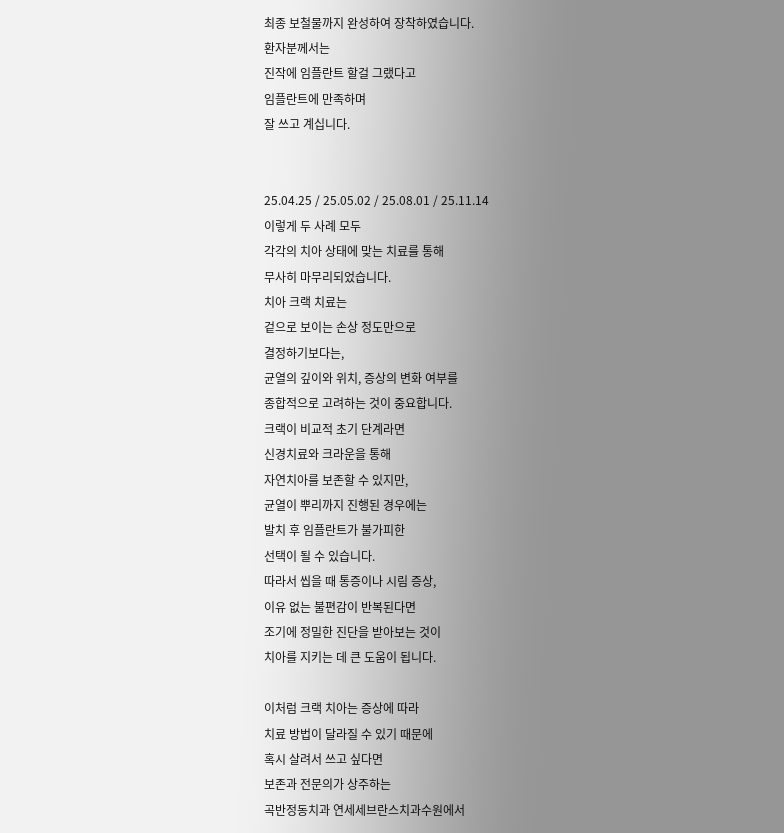최종 보철물까지 완성하여 장착하였습니다.
환자분께서는
진작에 임플란트 할걸 그랬다고
임플란트에 만족하며
잘 쓰고 계십니다.


25.04.25 / 25.05.02 / 25.08.01 / 25.11.14
이렇게 두 사례 모두
각각의 치아 상태에 맞는 치료를 통해
무사히 마무리되었습니다.
치아 크랙 치료는
겉으로 보이는 손상 정도만으로
결정하기보다는,
균열의 깊이와 위치, 증상의 변화 여부를
종합적으로 고려하는 것이 중요합니다.
크랙이 비교적 초기 단계라면
신경치료와 크라운을 통해
자연치아를 보존할 수 있지만,
균열이 뿌리까지 진행된 경우에는
발치 후 임플란트가 불가피한
선택이 될 수 있습니다.
따라서 씹을 때 통증이나 시림 증상,
이유 없는 불편감이 반복된다면
조기에 정밀한 진단을 받아보는 것이
치아를 지키는 데 큰 도움이 됩니다.

이처럼 크랙 치아는 증상에 따라
치료 방법이 달라질 수 있기 때문에
혹시 살려서 쓰고 싶다면
보존과 전문의가 상주하는
곡반정동치과 연세세브란스치과수원에서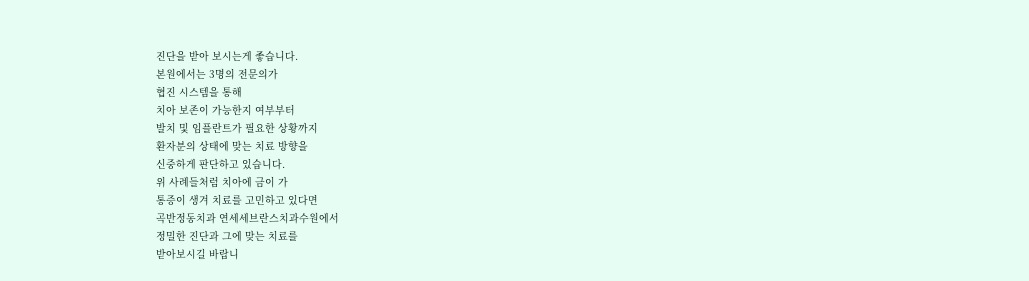진단을 받아 보시는게 좋습니다.
본원에서는 3명의 전문의가
협진 시스템을 통해
치아 보존이 가능한지 여부부터
발치 및 임플란트가 필요한 상황까지
환자분의 상태에 맞는 치료 방향을
신중하게 판단하고 있습니다.
위 사례들처럼 치아에 금이 가
통증이 생겨 치료를 고민하고 있다면
곡반정동치과 연세세브란스치과수원에서
정밀한 진단과 그에 맞는 치료를
받아보시길 바랍니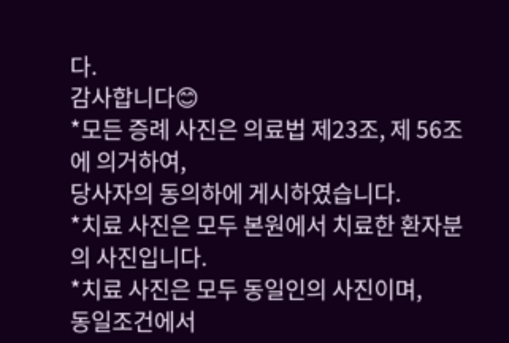다.
감사합니다😊
*모든 증례 사진은 의료법 제23조, 제 56조에 의거하여,
당사자의 동의하에 게시하였습니다.
*치료 사진은 모두 본원에서 치료한 환자분의 사진입니다.
*치료 사진은 모두 동일인의 사진이며,
동일조건에서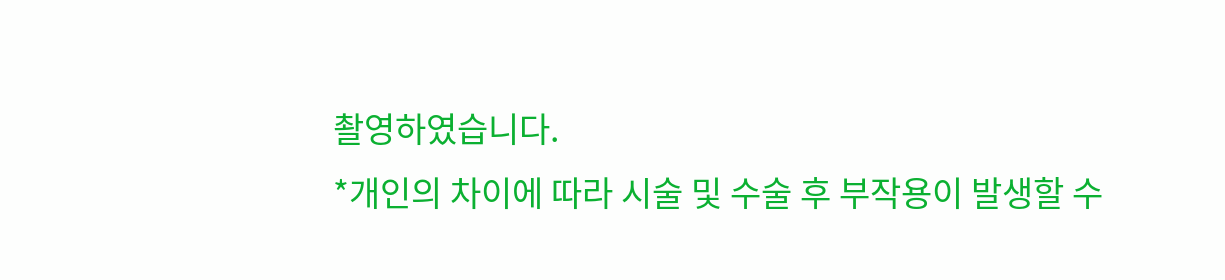촬영하였습니다.
*개인의 차이에 따라 시술 및 수술 후 부작용이 발생할 수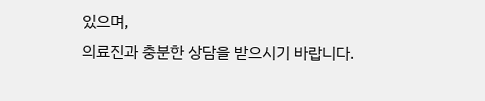있으며,
의료진과 충분한 상담을 받으시기 바랍니다.